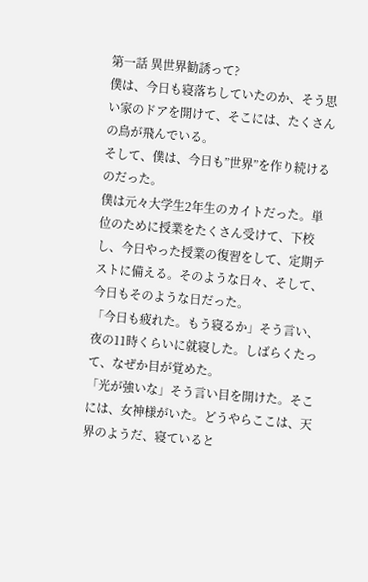第一話 異世界勧誘って?
僕は、今日も寝落ちしていたのか、そう思い家のドアを開けて、そこには、たくさんの鳥が飛んでいる。
そして、僕は、今日も”世界”を作り続けるのだった。
僕は元々大学生2年生のカイトだった。単位のために授業をたくさん受けて、下校し、今日やった授業の復習をして、定期テストに備える。そのような日々、そして、今日もそのような日だった。
「今日も疲れた。もう寝るか」そう言い、夜の11時くらいに就寝した。しばらくたって、なぜか目が覚めた。
「光が強いな」そう言い目を開けた。そこには、女神様がいた。どうやらここは、天界のようだ、寝ていると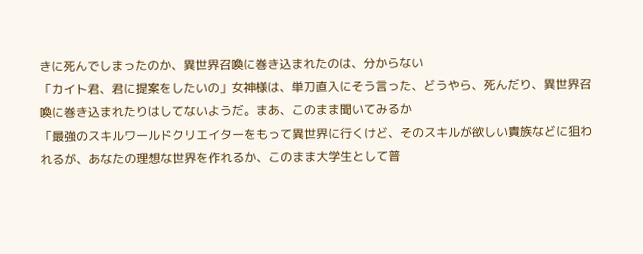きに死んでしまったのか、異世界召喚に巻き込まれたのは、分からない
「カイト君、君に提案をしたいの」女神様は、単刀直入にそう言った、どうやら、死んだり、異世界召喚に巻き込まれたりはしてないようだ。まあ、このまま聞いてみるか
「最強のスキルワールドクリエイターをもって異世界に行くけど、そのスキルが欲しい貴族などに狙われるが、あなたの理想な世界を作れるか、このまま大学生として普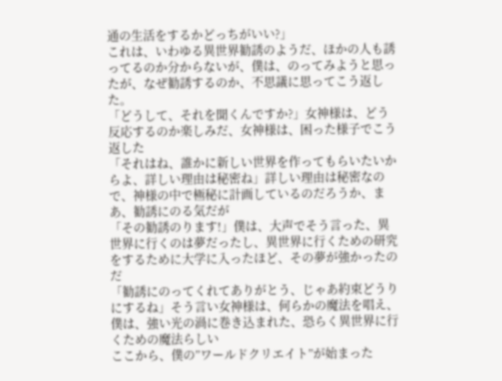通の生活をするかどっちがいい?」
これは、いわゆる異世界勧誘のようだ、ほかの人も誘ってるのか分からないが、僕は、のってみようと思ったが、なぜ勧誘するのか、不思議に思ってこう返した。
「どうして、それを聞くんですか?」女神様は、どう反応するのか楽しみだ、女神様は、困った様子でこう返した
「それはね、誰かに新しい世界を作ってもらいたいからよ、詳しい理由は秘密ね」詳しい理由は秘密なので、神様の中で極秘に計画しているのだろうか、まあ、勧誘にのる気だが
「その勧誘のります!」僕は、大声でそう言った、異世界に行くのは夢だったし、異世界に行くための研究をするために大学に入ったほど、その夢が強かったのだ
「勧誘にのってくれてありがとう、じゃあ約束どうりにするね」そう言い女神様は、何らかの魔法を唱え、僕は、強い光の渦に巻き込まれた、恐らく異世界に行くための魔法らしい
ここから、僕の”ワールドクリエイト”が始まった